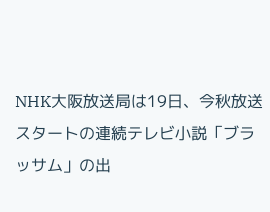NHK大阪放送局は19日、今秋放送スタートの連続テレビ小説「ブラッサム」の出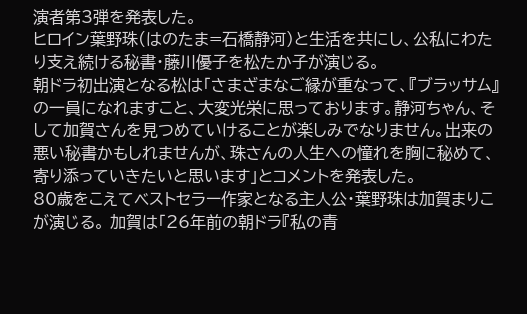演者第3弾を発表した。
ヒロイン葉野珠(はのたま=石橋静河)と生活を共にし、公私にわたり支え続ける秘書・藤川優子を松たか子が演じる。
朝ドラ初出演となる松は「さまざまなご縁が重なって、『ブラッサム』の一員になれますこと、大変光栄に思っております。静河ちゃん、そして加賀さんを見つめていけることが楽しみでなりません。出来の悪い秘書かもしれませんが、珠さんの人生への憧れを胸に秘めて、寄り添っていきたいと思います」とコメントを発表した。
80歳をこえてベストセラー作家となる主人公・葉野珠は加賀まりこが演じる。 加賀は「26年前の朝ドラ『私の青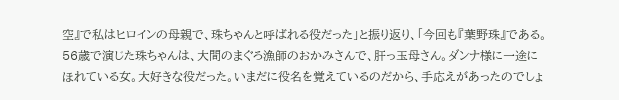空』で私はヒロインの母親で、珠ちゃんと呼ばれる役だった」と振り返り、「今回も『葉野珠』である。56歳で演じた珠ちゃんは、大間のまぐろ漁師のおかみさんで、肝っ玉母さん。ダンナ様に一途にほれている女。大好きな役だった。いまだに役名を覚えているのだから、手応えがあったのでしょ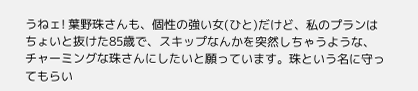うねェ! 葉野珠さんも、個性の強い女(ひと)だけど、私のプランはちょいと抜けた85歳で、スキップなんかを突然しちゃうような、チャーミングな珠さんにしたいと願っています。珠という名に守ってもらい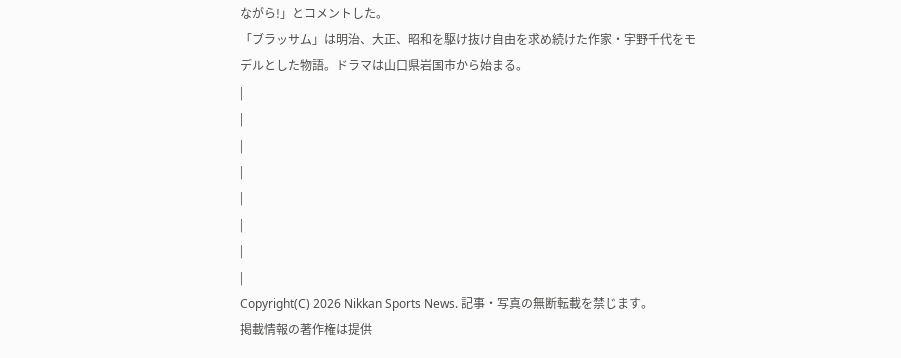ながら!」とコメントした。
「ブラッサム」は明治、大正、昭和を駆け抜け自由を求め続けた作家・宇野千代をモデルとした物語。ドラマは山口県岩国市から始まる。
|
|
|
|
|
|
|
|
Copyright(C) 2026 Nikkan Sports News. 記事・写真の無断転載を禁じます。
掲載情報の著作権は提供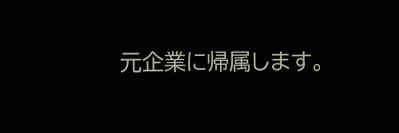元企業に帰属します。